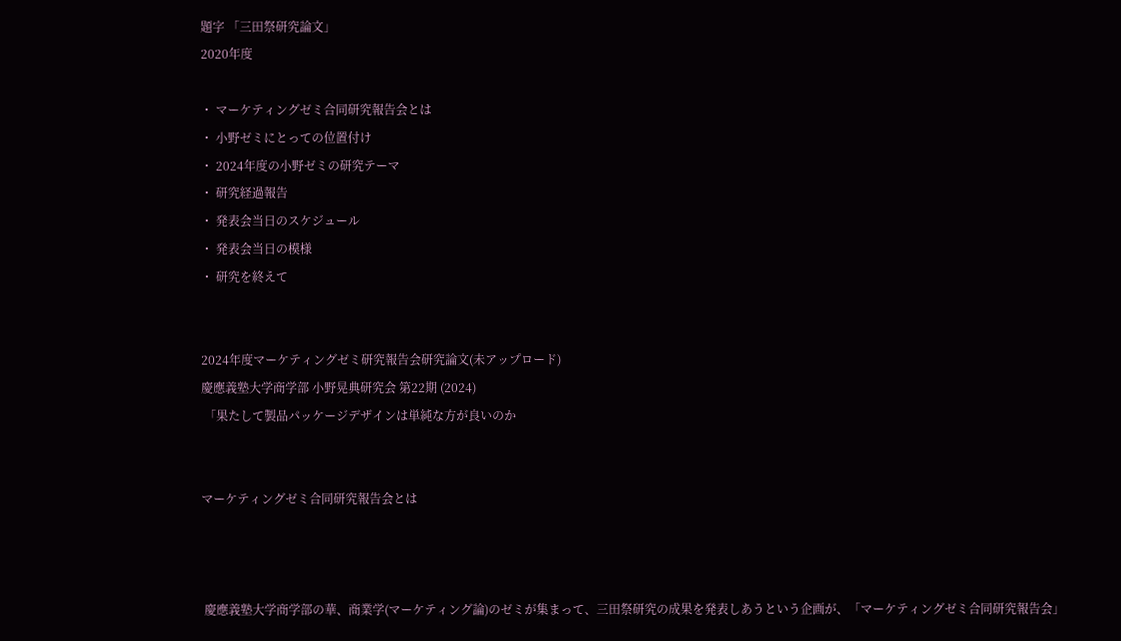題字 「三田祭研究論文」
2020年度

・ マーケティングゼミ合同研究報告会とは
・ 小野ゼミにとっての位置付け
・ 2024年度の小野ゼミの研究テーマ
・ 研究経過報告
・ 発表会当日のスケジュール
・ 発表会当日の模様
・ 研究を終えて


2024年度マーケティングゼミ研究報告会研究論文(未アップロード)
慶應義塾大学商学部 小野晃典研究会 第22期 (2024)
 「果たして製品パッケージデザインは単純な方が良いのか


マーケティングゼミ合同研究報告会とは



 慶應義塾大学商学部の華、商業学(マーケティング論)のゼミが集まって、三田祭研究の成果を発表しあうという企画が、「マーケティングゼミ合同研究報告会」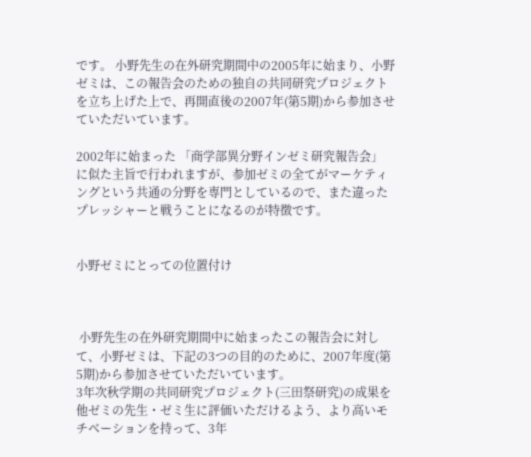です。 小野先生の在外研究期間中の2005年に始まり、小野ゼミは、この報告会のための独自の共同研究プロジェクトを立ち上げた上で、再開直後の2007年(第5期)から参加させていただいています。

2002年に始まった 「商学部異分野インゼミ研究報告会」 に似た主旨で行われますが、参加ゼミの全てがマーケティングという共通の分野を専門としているので、また違ったプレッシャーと戦うことになるのが特徴です。


小野ゼミにとっての位置付け



 小野先生の在外研究期間中に始まったこの報告会に対して、小野ゼミは、下記の3つの目的のために、2007年度(第5期)から参加させていただいています。
3年次秋学期の共同研究プロジェクト(三田祭研究)の成果を他ゼミの先生・ゼミ生に評価いただけるよう、より高いモチベーションを持って、3年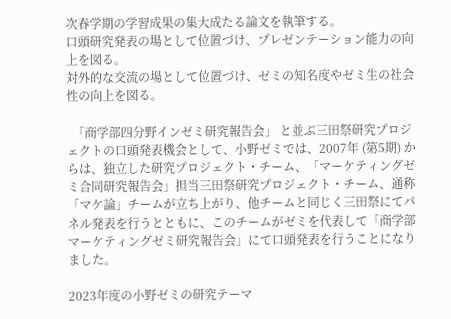次春学期の学習成果の集大成たる論文を執筆する。
口頭研究発表の場として位置づけ、プレゼンテーション能力の向上を図る。
対外的な交流の場として位置づけ、ゼミの知名度やゼミ生の社会性の向上を図る。

  「商学部四分野インゼミ研究報告会」 と並ぶ三田祭研究プロジェクトの口頭発表機会として、小野ゼミでは、2007年 (第5期) からは、独立した研究プロジェクト・チーム、「マーケティングゼミ合同研究報告会」担当三田祭研究プロジェクト・チーム、通称「マケ論」チームが立ち上がり、他チームと同じく三田祭にてパネル発表を行うとともに、このチームがゼミを代表して「商学部マーケティングゼミ研究報告会」にて口頭発表を行うことになりました。

2023年度の小野ゼミの研究テーマ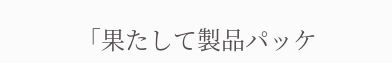「果たして製品パッケ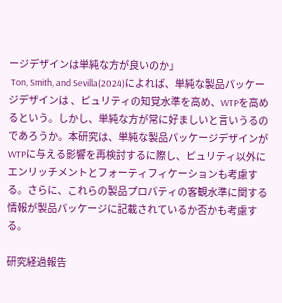ージデザインは単純な方が良いのか」
 Ton, Smith, and Sevilla(2024)によれば、単純な製品パッケージデザインは 、ピュリティの知覚水準を高め、WTPを高めるという。しかし、単純な方が常に好ましいと言いうるのであろうか。本研究は、単純な製品パッケージデザインがWTPに与える影響を再検討するに際し、ピュリティ以外にエンリッチメントとフォーティフィケーションも考慮する。さらに、これらの製品プロパティの客観水準に関する情報が製品パッケージに記載されているか否かも考慮する。

研究経過報告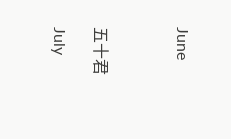June



五十君

July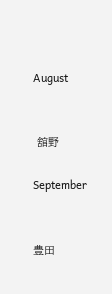August


 舘野

September


豊田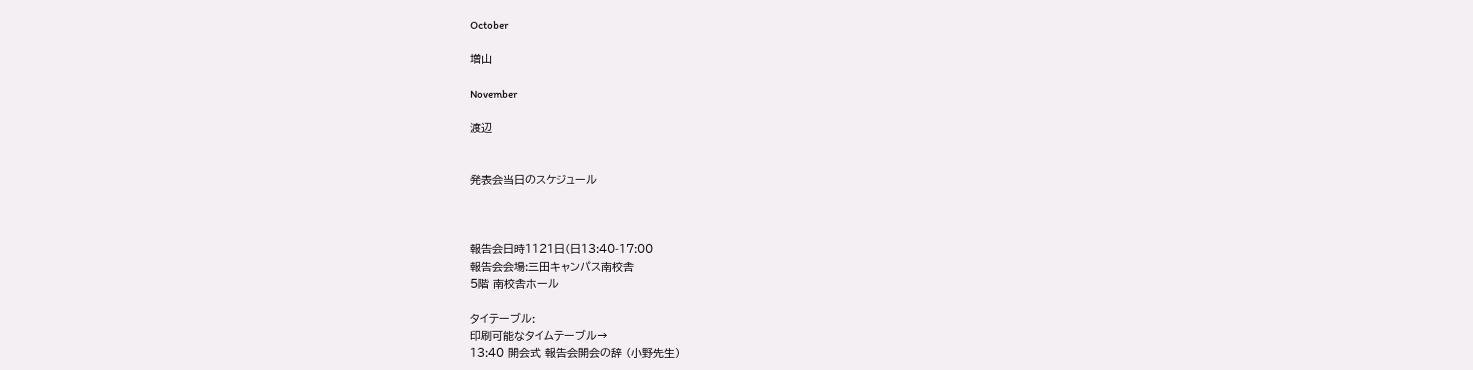October

増山

November

渡辺


発表会当日のスケジュール



報告会日時1121日(日13:40-17:00
報告会会場:三田キャンパス南校舎
5階 南校舎ホール

タイテーブル:
印刷可能なタイムテーブル→
13:40 開会式 報告会開会の辞 (小野先生)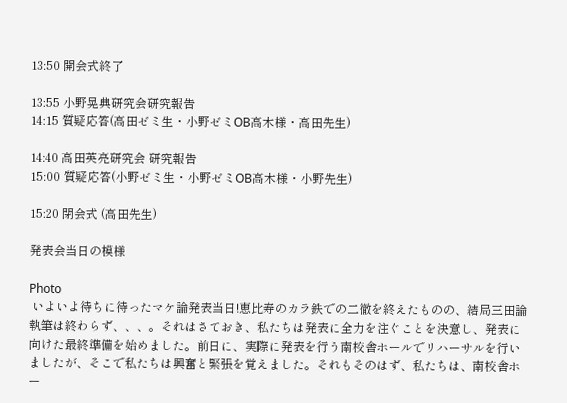13:50 開会式終了

13:55 小野晃典研究会研究報告
14:15 質疑応答(高田ゼミ生・小野ゼミOB高木様・高田先生)

14:40 高田英亮研究会 研究報告
15:00 質疑応答(小野ゼミ生・小野ゼミOB高木様・小野先生)

15:20 閉会式 (高田先生)

発表会当日の模様

Photo
 いよいよ待ちに待ったマケ論発表当日!恵比寿のカラ鉄での二徹を終えたものの、結局三田論執筆は終わらず、、、。それはさておき、私たちは発表に全力を注ぐことを決意し、発表に向けた最終準備を始めました。前日に、実際に発表を行う南校舎ホールでリハーサルを行いましたが、そこで私たちは興奮と緊張を覚えました。それもそのはず、私たちは、南校舎ホー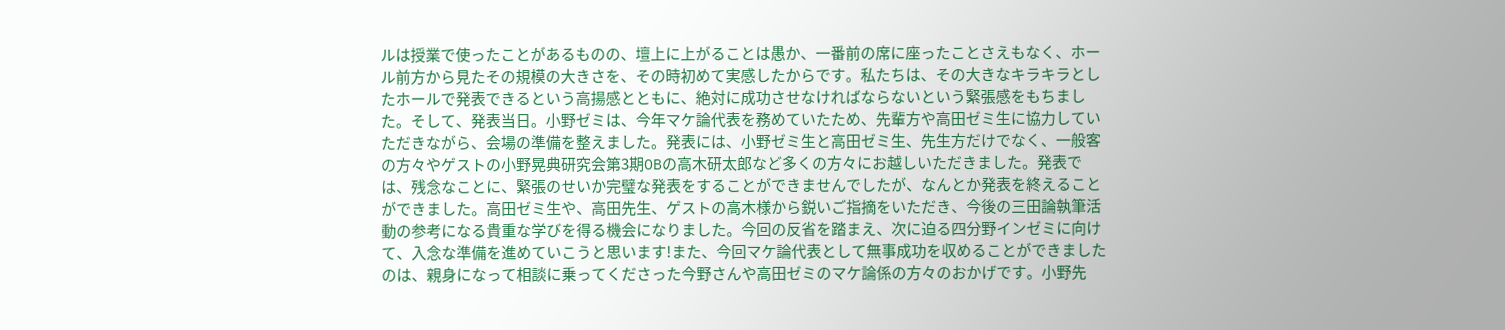ルは授業で使ったことがあるものの、壇上に上がることは愚か、一番前の席に座ったことさえもなく、ホール前方から見たその規模の大きさを、その時初めて実感したからです。私たちは、その大きなキラキラとしたホールで発表できるという高揚感とともに、絶対に成功させなければならないという緊張感をもちました。そして、発表当日。小野ゼミは、今年マケ論代表を務めていたため、先輩方や高田ゼミ生に協力していただきながら、会場の準備を整えました。発表には、小野ゼミ生と高田ゼミ生、先生方だけでなく、一般客の方々やゲストの小野晃典研究会第3期OBの高木研太郎など多くの方々にお越しいただきました。発表では、残念なことに、緊張のせいか完璧な発表をすることができませんでしたが、なんとか発表を終えることができました。高田ゼミ生や、高田先生、ゲストの高木様から鋭いご指摘をいただき、今後の三田論執筆活動の参考になる貴重な学びを得る機会になりました。今回の反省を踏まえ、次に迫る四分野インゼミに向けて、入念な準備を進めていこうと思います!また、今回マケ論代表として無事成功を収めることができましたのは、親身になって相談に乗ってくださった今野さんや高田ゼミのマケ論係の方々のおかげです。小野先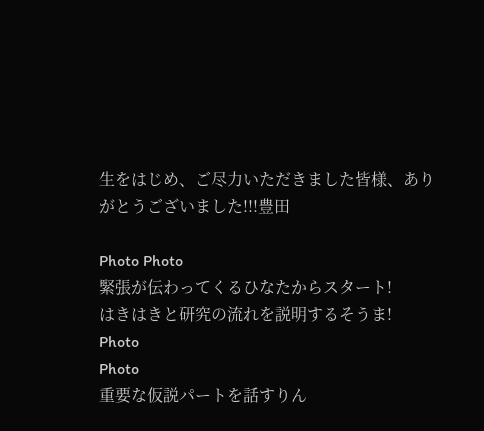生をはじめ、ご尽力いただきました皆様、ありがとうございました!!!豊田

Photo Photo
緊張が伝わってくるひなたからスタート!
はきはきと研究の流れを説明するそうま!
Photo
Photo
重要な仮説パートを話すりん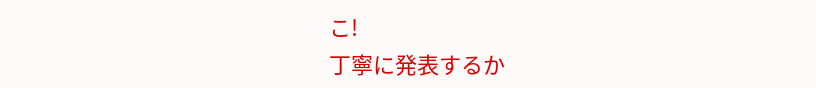こ!
丁寧に発表するか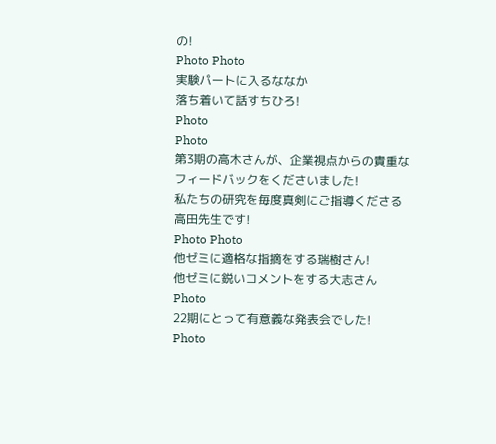の!
Photo Photo
実験パートに入るななか
落ち着いて話すちひろ!
Photo
Photo
第3期の高木さんが、企業視点からの貴重な
フィードバックをくださいました!
私たちの研究を毎度真剣にご指導くださる
高田先生です!
Photo Photo
他ゼミに適格な指摘をする瑞樹さん!
他ゼミに鋭いコメントをする大志さん
Photo
22期にとって有意義な発表会でした!
Photo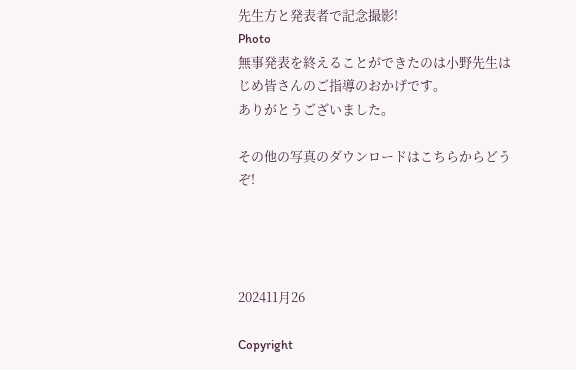先生方と発表者で記念撮影!
Photo
無事発表を終えることができたのは小野先生はじめ皆さんのご指導のおかげです。
ありがとうございました。

その他の写真のダウンロードはこちらからどうぞ!




202411月26

Copyright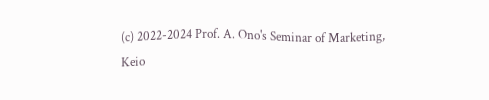(c) 2022-2024 Prof. A. Ono's Seminar of Marketing,
Keio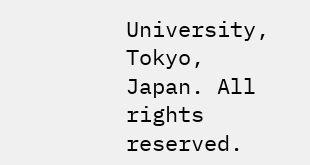University, Tokyo, Japan. All rights reserved.